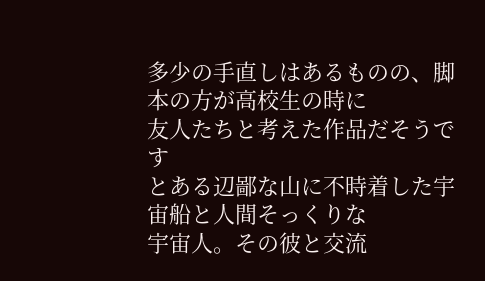多少の手直しはあるものの、脚本の方が高校生の時に
友人たちと考えた作品だそうです
とある辺鄙な山に不時着した宇宙船と人間そっくりな
宇宙人。その彼と交流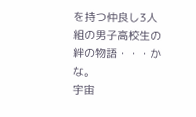を持つ仲良し3人組の男子高校生の
絆の物語・・・かな。
宇宙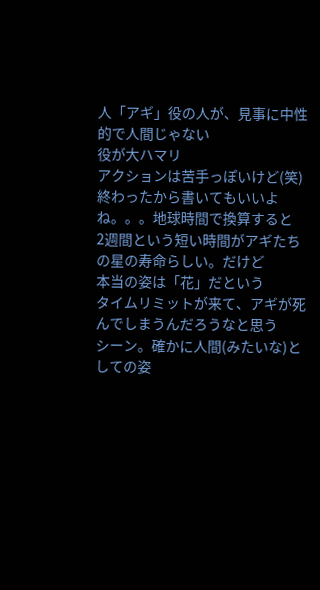人「アギ」役の人が、見事に中性的で人間じゃない
役が大ハマリ
アクションは苦手っぽいけど(笑)
終わったから書いてもいいよね。。。地球時間で換算すると
2週間という短い時間がアギたちの星の寿命らしい。だけど
本当の姿は「花」だという
タイムリミットが来て、アギが死んでしまうんだろうなと思う
シーン。確かに人間(みたいな)としての姿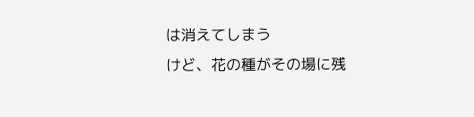は消えてしまう
けど、花の種がその場に残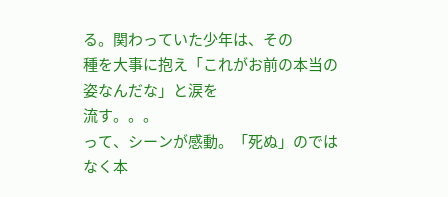る。関わっていた少年は、その
種を大事に抱え「これがお前の本当の姿なんだな」と涙を
流す。。。
って、シーンが感動。「死ぬ」のではなく本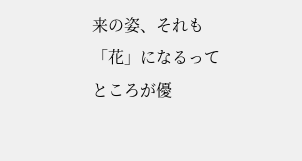来の姿、それも
「花」になるってところが優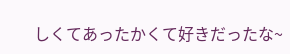しくてあったかくて好きだったな~